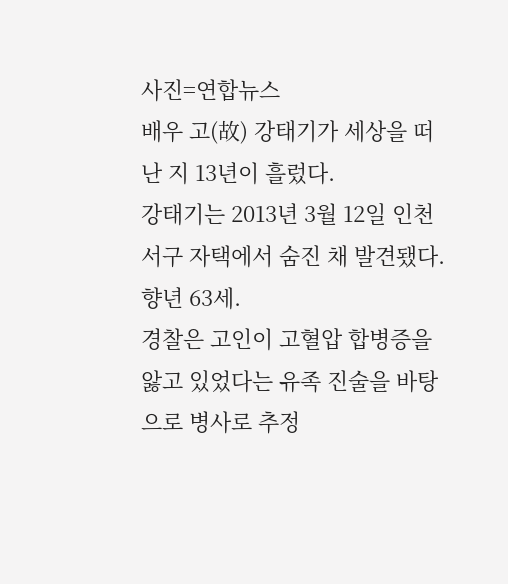사진=연합뉴스
배우 고(故) 강태기가 세상을 떠난 지 13년이 흘렀다.
강태기는 2013년 3월 12일 인천 서구 자택에서 숨진 채 발견됐다. 향년 63세.
경찰은 고인이 고혈압 합병증을 앓고 있었다는 유족 진술을 바탕으로 병사로 추정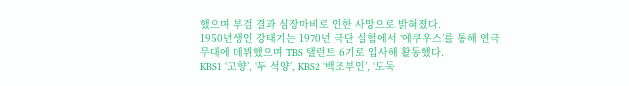했으며 부검 결과 심장마비로 인한 사망으로 밝혀졌다.
1950년생인 강태기는 1970년 극단 실험에서 ‘에쿠우스’를 통해 연극 무대에 데뷔했으며 TBS 탤런트 6기로 입사해 활동했다.
KBS1 ‘고향’, ‘두 석양’, KBS2 ‘백조부인’, ‘도둑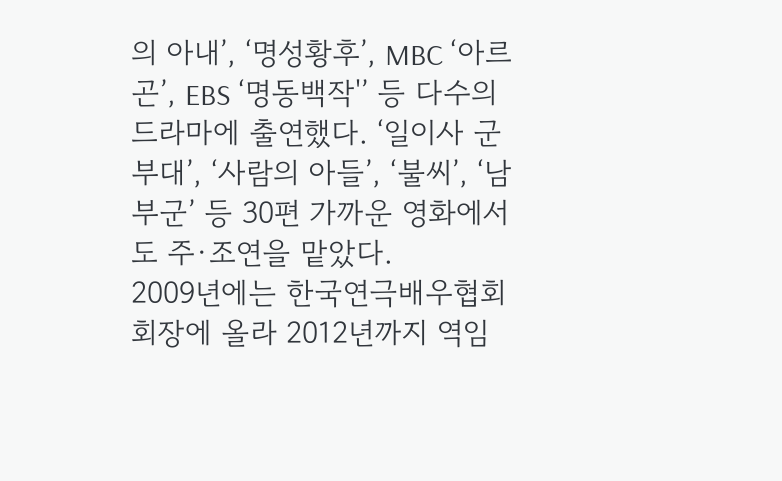의 아내’, ‘명성황후’, MBC ‘아르곤’, EBS ‘명동백작'’ 등 다수의 드라마에 출연했다. ‘일이사 군부대’, ‘사람의 아들’, ‘불씨’, ‘남부군’ 등 30편 가까운 영화에서도 주·조연을 맡았다.
2009년에는 한국연극배우협회 회장에 올라 2012년까지 역임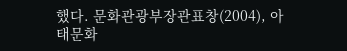했다. 문화관광부장관표창(2004), 아태문화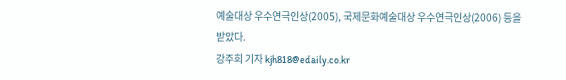예술대상 우수연극인상(2005), 국제문화예술대상 우수연극인상(2006) 등을 받았다.
강주희 기자 kjh818@edaily.co.kr